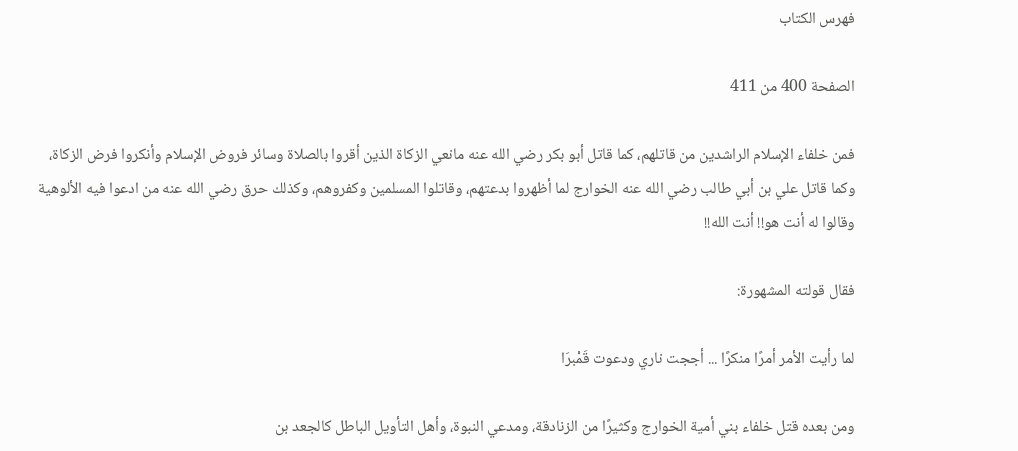فهرس الكتاب

الصفحة 400 من 411

فمن خلفاء الإسلام الراشدين من قاتلهم، كما قاتل أبو بكر رضي الله عنه مانعي الزكاة الذين أقروا بالصلاة وسائر فروض الإسلام وأنكروا فرض الزكاة، وكما قاتل علي بن أبي طالب رضي الله عنه الخوارج لما أظهروا بدعتهم، وقاتلوا المسلمين وكفروهم، وكذلك حرق رضي الله عنه من ادعوا فيه الألوهية وقالوا له أنت هو!! أنت الله!!

فقال قولته المشهورة:

لما رأيت الأمر أمرًا منكرًا ... أججت ناري ودعوت قَمْبرَا

ومن بعده قتل خلفاء بني أمية الخوارج وكثيرًا من الزنادقة، ومدعي النبوة، وأهل التأويل الباطل كالجعد بن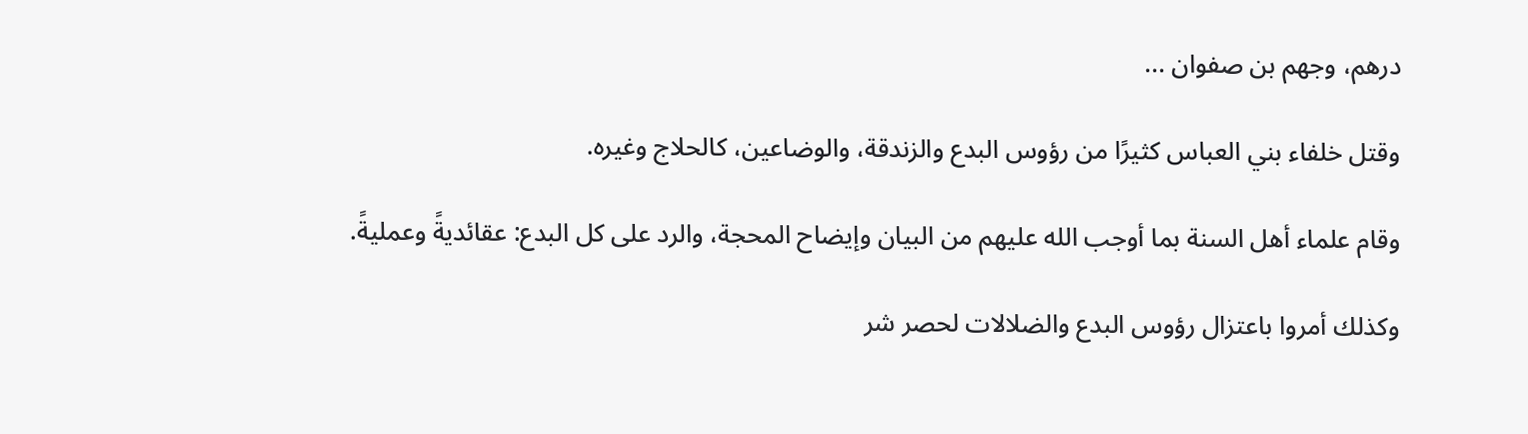درهم، وجهم بن صفوان ...

وقتل خلفاء بني العباس كثيرًا من رؤوس البدع والزندقة، والوضاعين، كالحلاج وغيره.

وقام علماء أهل السنة بما أوجب الله عليهم من البيان وإيضاح المحجة، والرد على كل البدع: عقائديةً وعمليةً.

وكذلك أمروا باعتزال رؤوس البدع والضلالات لحصر شر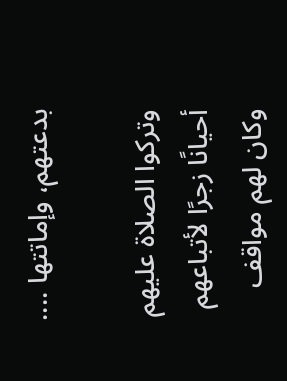بدعتهم، وإماتتها ....

وتركوا الصلاة عليهم أحيانًا زجرًا لأتباعهم وكان لهم مواقف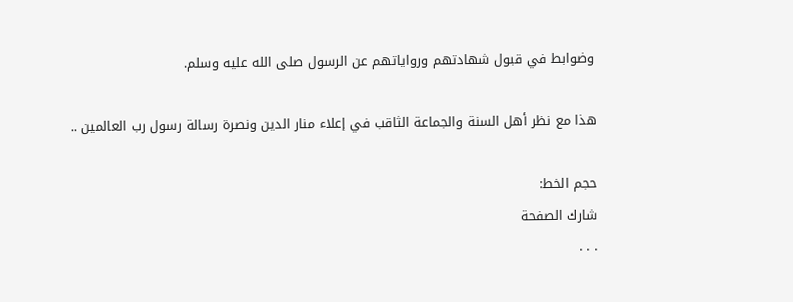وضوابط في قبول شهادتهم ورواياتهم عن الرسول صلى الله عليه وسلم.

هذا مع نظر أهل السنة والجماعة الثاقب في إعلاء منار الدين ونصرة رسالة رسول رب العالمين ..

حجم الخط:
شارك الصفحة
. . .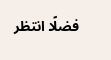فضلًا انتظر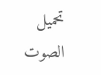تحميل الصوت